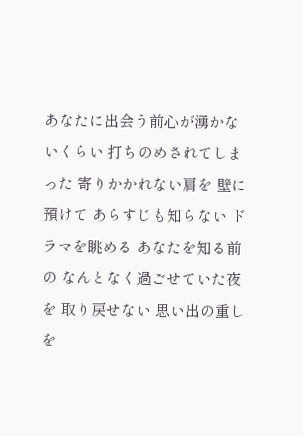あなたに出会う前心が湧かないくらい 打ちのめされてしまった 寄りかかれない肩を 壁に預けて あらすじも知らない ドラマを眺める あなたを知る前の なんとなく過ごせていた夜を 取り戻せない 思い出の重しを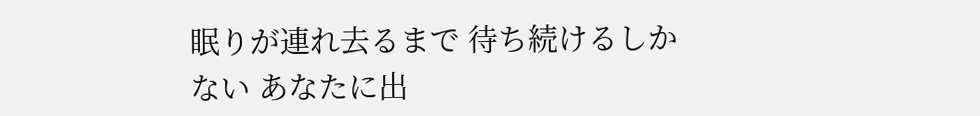眠りが連れ去るまで 待ち続けるしかない あなたに出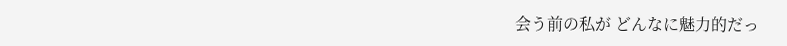会う前の私が どんなに魅力的だっ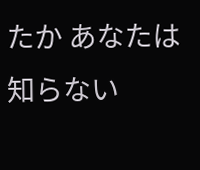たか あなたは知らない